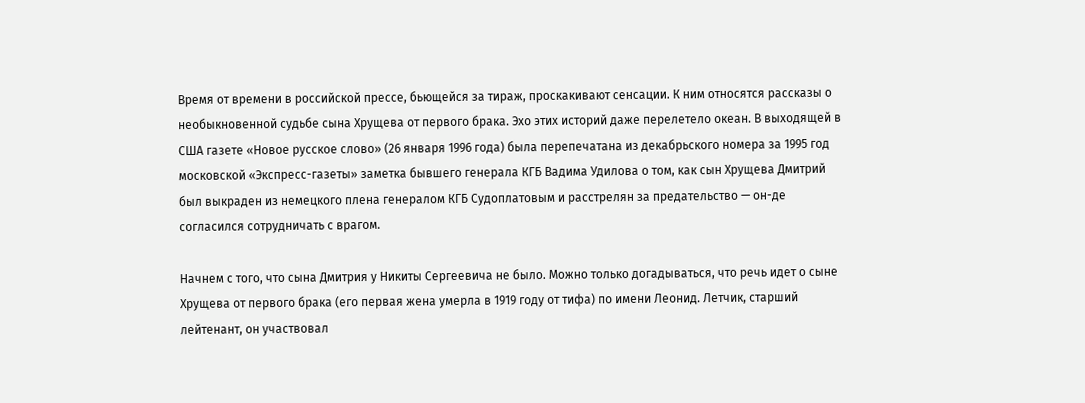Время от времени в российской прессе, бьющейся за тираж, проскакивают сенсации. К ним относятся рассказы о необыкновенной судьбе сына Хрущева от первого брака. Эхо этих историй даже перелетело океан. В выходящей в США газете «Новое русское слово» (26 января 1996 года) была перепечатана из декабрьского номера за 1995 год московской «Экспресс-газеты» заметка бывшего генерала КГБ Вадима Удилова о том, как сын Хрущева Дмитрий был выкраден из немецкого плена генералом КГБ Судоплатовым и расстрелян за предательство — он-де согласился сотрудничать с врагом.

Начнем с того, что сына Дмитрия у Никиты Сергеевича не было. Можно только догадываться, что речь идет о сыне Хрущева от первого брака (его первая жена умерла в 1919 году от тифа) по имени Леонид. Летчик, старший лейтенант, он участвовал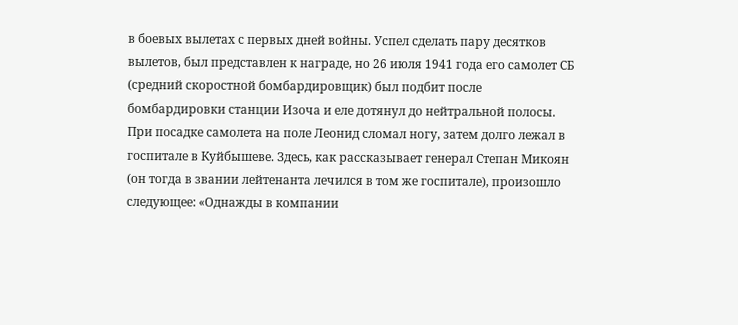в боевых вылетах с первых дней войны. Успел сделать пару десятков вылетов, был представлен к награде, но 26 июля 1941 года его самолет СБ (средний скоростной бомбардировщик) был подбит после бомбардировки станции Изоча и еле дотянул до нейтральной полосы. При посадке самолета на поле Леонид сломал ногу, затем долго лежал в госпитале в Куйбышеве. Здесь, как рассказывает генерал Степан Микоян (он тогда в звании лейтенанта лечился в том же госпитале), произошло следующее: «Однажды в компании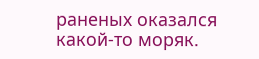раненых оказался какой-то моряк.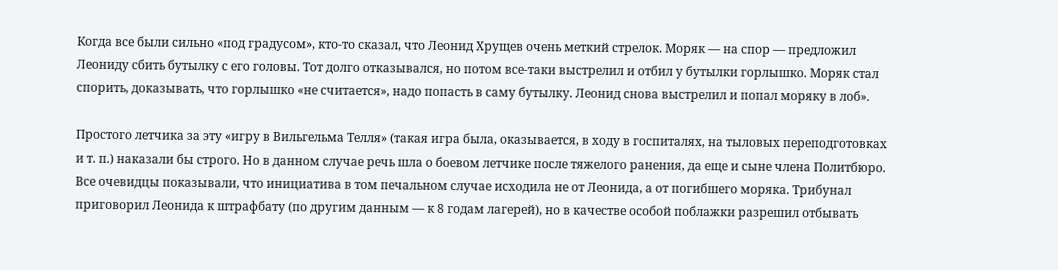Когда все были сильно «под градусом», кто-то сказал, что Леонид Хрущев очень меткий стрелок. Моряк — на спор — предложил Леониду сбить бутылку с его головы. Тот долго отказывался, но потом все-таки выстрелил и отбил у бутылки горлышко. Моряк стал спорить, доказывать, что горлышко «не считается», надо попасть в саму бутылку. Леонид снова выстрелил и попал моряку в лоб».

Простого летчика за эту «игру в Вильгельма Телля» (такая игра была, оказывается, в ходу в госпиталях, на тыловых переподготовках и т. п.) наказали бы строго. Но в данном случае речь шла о боевом летчике после тяжелого ранения, да еще и сыне члена Политбюро. Все очевидцы показывали, что инициатива в том печальном случае исходила не от Леонида, а от погибшего моряка. Трибунал приговорил Леонида к штрафбату (по другим данным — к 8 годам лагерей), но в качестве особой поблажки разрешил отбывать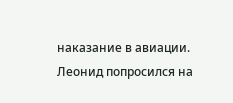наказание в авиации. Леонид попросился на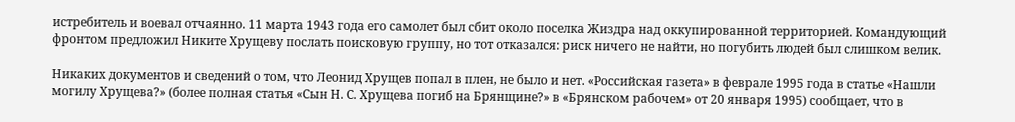истребитель и воевал отчаянно. 11 марта 1943 года его самолет был сбит около поселка Жиздра над оккупированной территорией. Командующий фронтом предложил Никите Хрущеву послать поисковую группу, но тот отказался: риск ничего не найти, но погубить людей был слишком велик.

Никаких документов и сведений о том, что Леонид Хрущев попал в плен, не было и нет. «Российская газета» в феврале 1995 года в статье «Нашли могилу Хрущева?» (более полная статья «Сын Н. С. Хрущева погиб на Брянщине?» в «Брянском рабочем» от 20 января 1995) сообщает, что в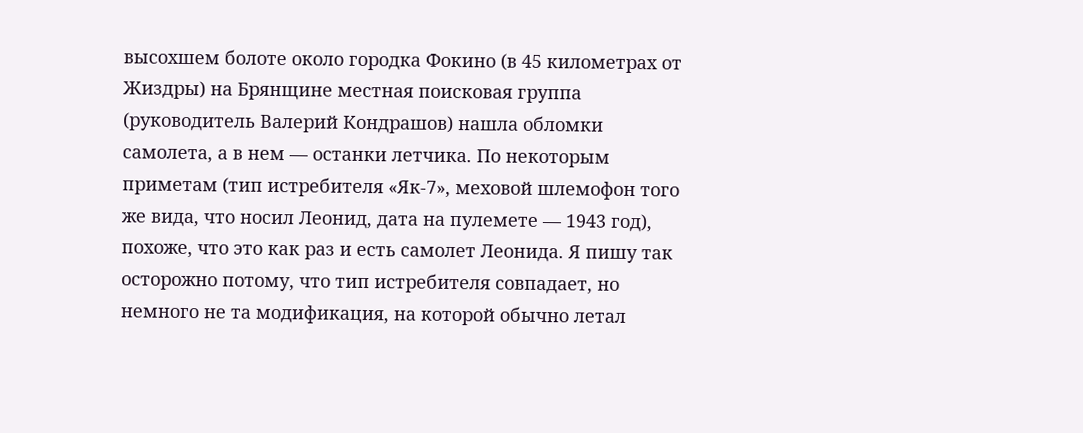высохшем болоте около городка Фокино (в 45 километрах от Жиздры) на Брянщине местная поисковая группа (руководитель Валерий Кондрашов) нашла обломки самолета, а в нем — останки летчика. По некоторым приметам (тип истребителя «Як-7», меховой шлемофон того же вида, что носил Леонид, дата на пулемете — 1943 год), похоже, что это как раз и есть самолет Леонида. Я пишу так осторожно потому, что тип истребителя совпадает, но немного не та модификация, на которой обычно летал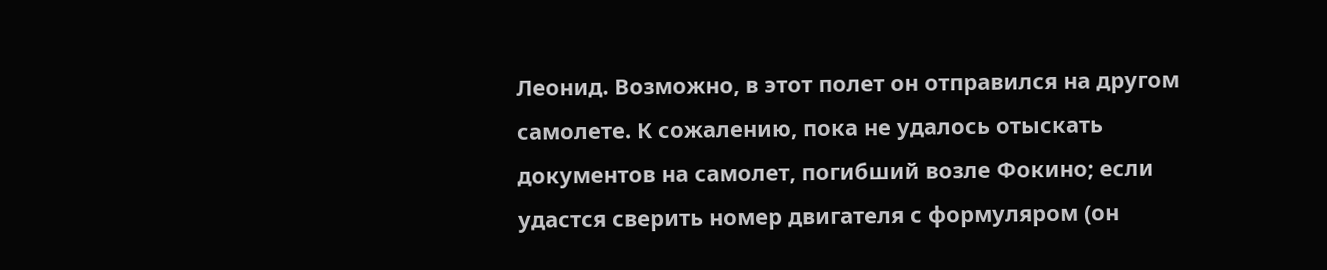Леонид. Возможно, в этот полет он отправился на другом самолете. К сожалению, пока не удалось отыскать документов на самолет, погибший возле Фокино; если удастся сверить номер двигателя с формуляром (он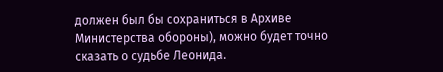должен был бы сохраниться в Архиве Министерства обороны), можно будет точно сказать о судьбе Леонида.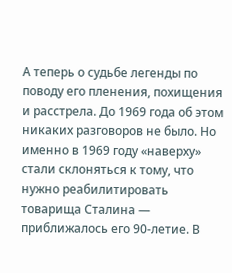А теперь о судьбе легенды по поводу его пленения, похищения и расстрела. До 1969 года об этом никаких разговоров не было. Но именно в 1969 году «наверху» стали склоняться к тому, что нужно реабилитировать товарища Сталина — приближалось его 90-летие. В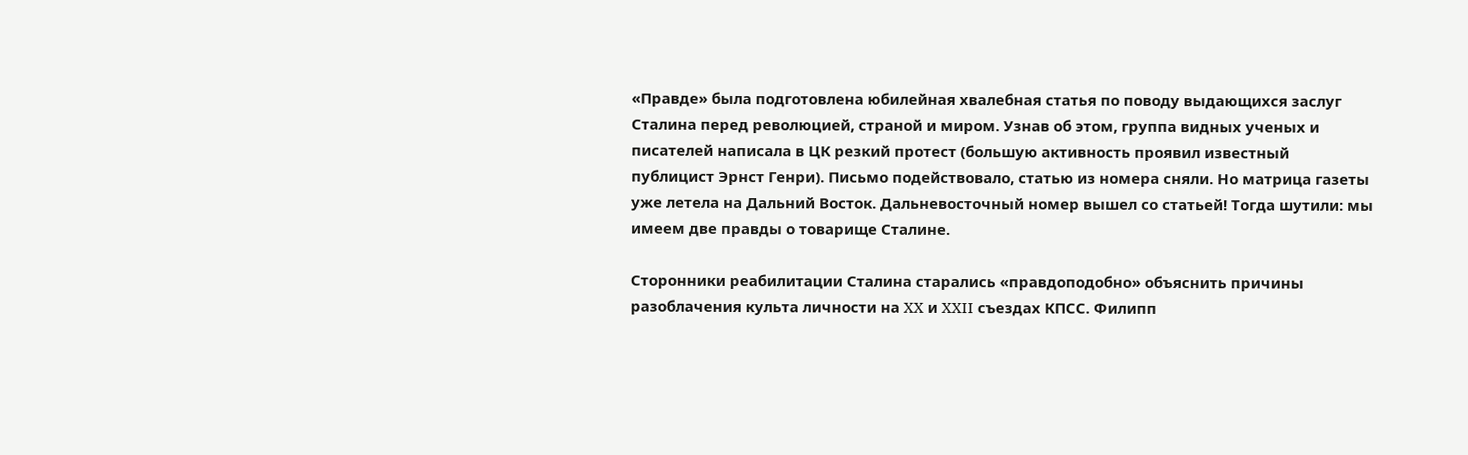«Правде» была подготовлена юбилейная хвалебная статья по поводу выдающихся заслуг Сталина перед революцией, страной и миром. Узнав об этом, группа видных ученых и писателей написала в ЦК резкий протест (большую активность проявил известный публицист Эрнст Генри). Письмо подействовало, статью из номера сняли. Но матрица газеты уже летела на Дальний Восток. Дальневосточный номер вышел со статьей! Тогда шутили: мы имеем две правды о товарище Сталине.

Сторонники реабилитации Сталина старались «правдоподобно» объяснить причины разоблачения культа личности на XX и XXII съездах КПСС. Филипп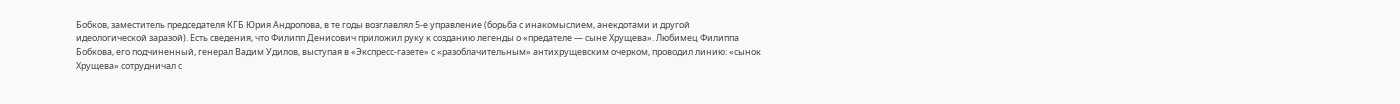Бобков, заместитель председателя КГБ Юрия Андропова, в те годы возглавлял 5-е управление (борьба с инакомыслием, анекдотами и другой идеологической заразой). Есть сведения, что Филипп Денисович приложил руку к созданию легенды о «предателе — сыне Хрущева». Любимец Филиппа Бобкова, его подчиненный, генерал Вадим Удилов, выступая в «Экспресс-газете» с «разоблачительным» антихрущевским очерком, проводил линию: «сынок Хрущева» сотрудничал с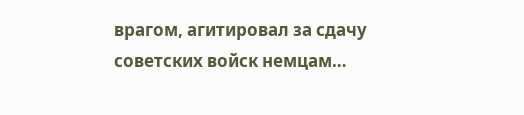врагом, агитировал за сдачу советских войск немцам…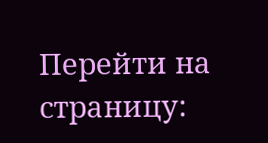Перейти на страницу: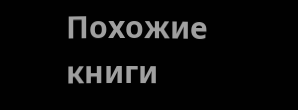Похожие книги